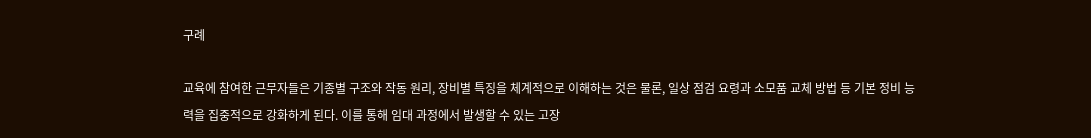구례

교육에 참여한 근무자들은 기종별 구조와 작동 원리, 장비별 특징을 체계적으로 이해하는 것은 물론, 일상 점검 요령과 소모품 교체 방법 등 기본 정비 능력을 집중적으로 강화하게 된다. 이를 통해 임대 과정에서 발생할 수 있는 고장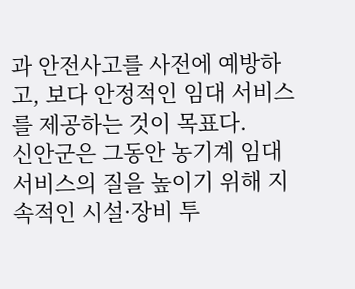과 안전사고를 사전에 예방하고, 보다 안정적인 임대 서비스를 제공하는 것이 목표다.
신안군은 그동안 농기계 임대 서비스의 질을 높이기 위해 지속적인 시설·장비 투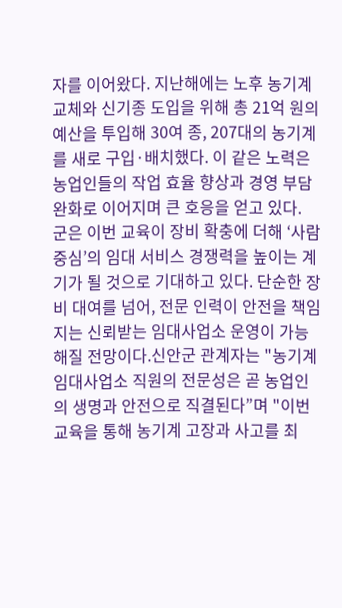자를 이어왔다. 지난해에는 노후 농기계 교체와 신기종 도입을 위해 총 21억 원의 예산을 투입해 30여 종, 207대의 농기계를 새로 구입·배치했다. 이 같은 노력은 농업인들의 작업 효율 향상과 경영 부담 완화로 이어지며 큰 호응을 얻고 있다.
군은 이번 교육이 장비 확충에 더해 ‘사람 중심’의 임대 서비스 경쟁력을 높이는 계기가 될 것으로 기대하고 있다. 단순한 장비 대여를 넘어, 전문 인력이 안전을 책임지는 신뢰받는 임대사업소 운영이 가능해질 전망이다.신안군 관계자는 "농기계임대사업소 직원의 전문성은 곧 농업인의 생명과 안전으로 직결된다”며 "이번 교육을 통해 농기계 고장과 사고를 최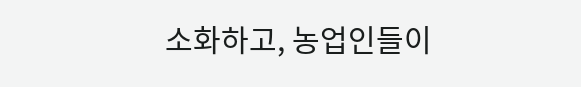소화하고, 농업인들이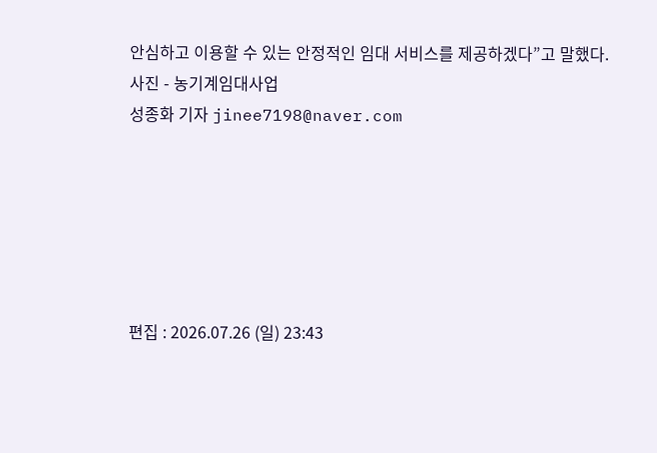안심하고 이용할 수 있는 안정적인 임대 서비스를 제공하겠다”고 말했다.
사진 - 농기계임대사업
성종화 기자 jinee7198@naver.com






편집 : 2026.07.26 (일) 23:43